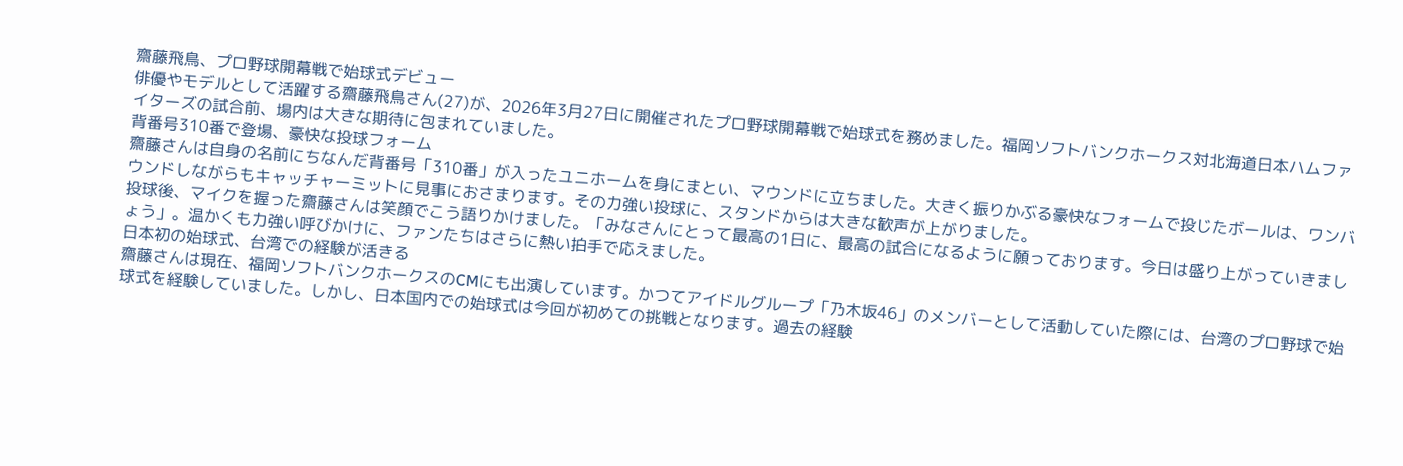齋藤飛鳥、プロ野球開幕戦で始球式デビュー
俳優やモデルとして活躍する齋藤飛鳥さん(27)が、2026年3月27日に開催されたプロ野球開幕戦で始球式を務めました。福岡ソフトバンクホークス対北海道日本ハムファイターズの試合前、場内は大きな期待に包まれていました。
背番号310番で登場、豪快な投球フォーム
齋藤さんは自身の名前にちなんだ背番号「310番」が入ったユニホームを身にまとい、マウンドに立ちました。大きく振りかぶる豪快なフォームで投じたボールは、ワンバウンドしながらもキャッチャーミットに見事におさまります。その力強い投球に、スタンドからは大きな歓声が上がりました。
投球後、マイクを握った齋藤さんは笑顔でこう語りかけました。「みなさんにとって最高の1日に、最高の試合になるように願っております。今日は盛り上がっていきましょう」。温かくも力強い呼びかけに、ファンたちはさらに熱い拍手で応えました。
日本初の始球式、台湾での経験が活きる
齋藤さんは現在、福岡ソフトバンクホークスのCMにも出演しています。かつてアイドルグループ「乃木坂46」のメンバーとして活動していた際には、台湾のプロ野球で始球式を経験していました。しかし、日本国内での始球式は今回が初めての挑戦となります。過去の経験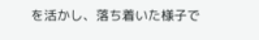を活かし、落ち着いた様子で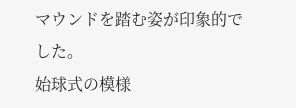マウンドを踏む姿が印象的でした。
始球式の模様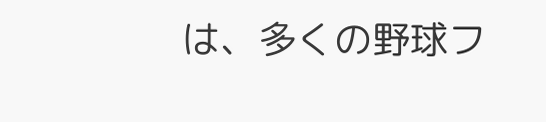は、多くの野球フ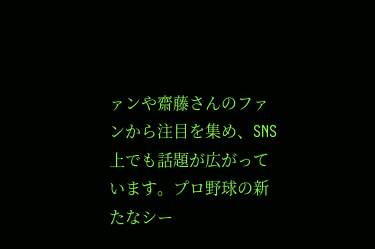ァンや齋藤さんのファンから注目を集め、SNS上でも話題が広がっています。プロ野球の新たなシー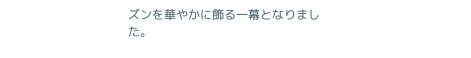ズンを華やかに飾る一幕となりました。